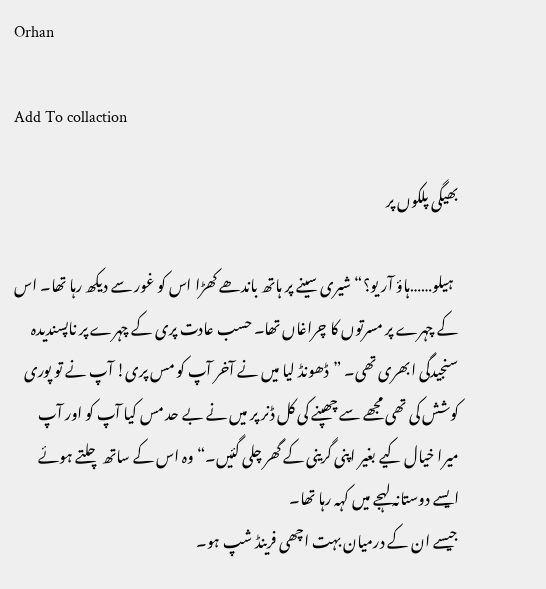Orhan

Add To collaction

بھیگی پلکوں پر

  ہیلو……ہاؤ آر یو؟“ شیری سینے پر ہاتھ باندھے کھڑا اس کو غور سے دیکھ رہا تھا۔ اس کے چہرے پر مسرتوں کا چراغاں تھا۔ حسب عادت پری کے چہرے پر ناپسندیدہ سنجیدگی ابھری تھی۔ ”ڈھونڈ لیا میں نے آخر آپ کو مس پری! آپ نے تو پوری کوشش کی تھی مجھے سے چھپنے کی کل ڈنر پر میں نے بے حد مس کیا آپ کو اور آپ میرا خیال کیے بغیر اپنی گرینی کے گھر چلی گئیں۔“ وہ اس کے ساتھ چلتے ہوئے ایسے دوستانہ لہجے میں کہہ رہا تھا۔
جیسے ان کے درمیان بہت اچھی فرینڈ شپ ہو۔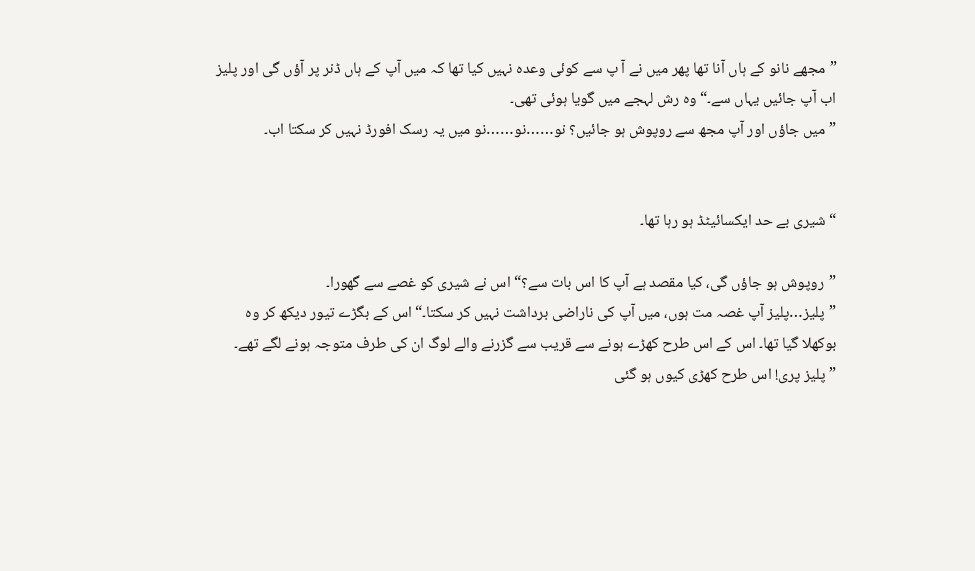”مجھے نانو کے ہاں آنا تھا پھر میں نے آ پ سے کوئی وعدہ نہیں کیا تھا کہ میں آپ کے ہاں ڈنر پر آؤں گی اور پلیز اب آپ جائیں یہاں سے۔“ وہ رش لہجے میں گویا ہوئی تھی۔
”میں جاؤں اور آپ مجھ سے روپوش ہو جائیں؟ نو……نو……نو میں یہ رسک افورڈ نہیں کر سکتا اب۔


“ شیری بے حد ایکسائیٹڈ ہو رہا تھا۔

”روپوش ہو جاؤں گی، کیا مقصد ہے آپ کا اس بات سے؟“ اس نے شیری کو غصے سے گھورا۔
”پلیز…پلیز آپ غصہ مت ہوں، میں آپ کی ناراضی برداشت نہیں کر سکتا۔“ اس کے بگڑے تیور دیکھ کر وہ بوکھلا گیا تھا۔ اس کے اس طرح کھڑے ہونے سے قریب سے گزرنے والے لوگ ان کی طرف متوجہ ہونے لگے تھے۔
”پلیز پری! اس طرح کھڑی کیوں ہو گئی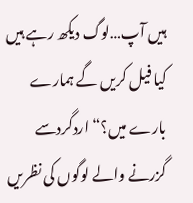ہیں آپ…لوگ دیکھ رہے ہیں کیا فیل کریں گے ہمارے بارے میں؟“ اردگردسے گزرنے والے لوگوں کی نظریں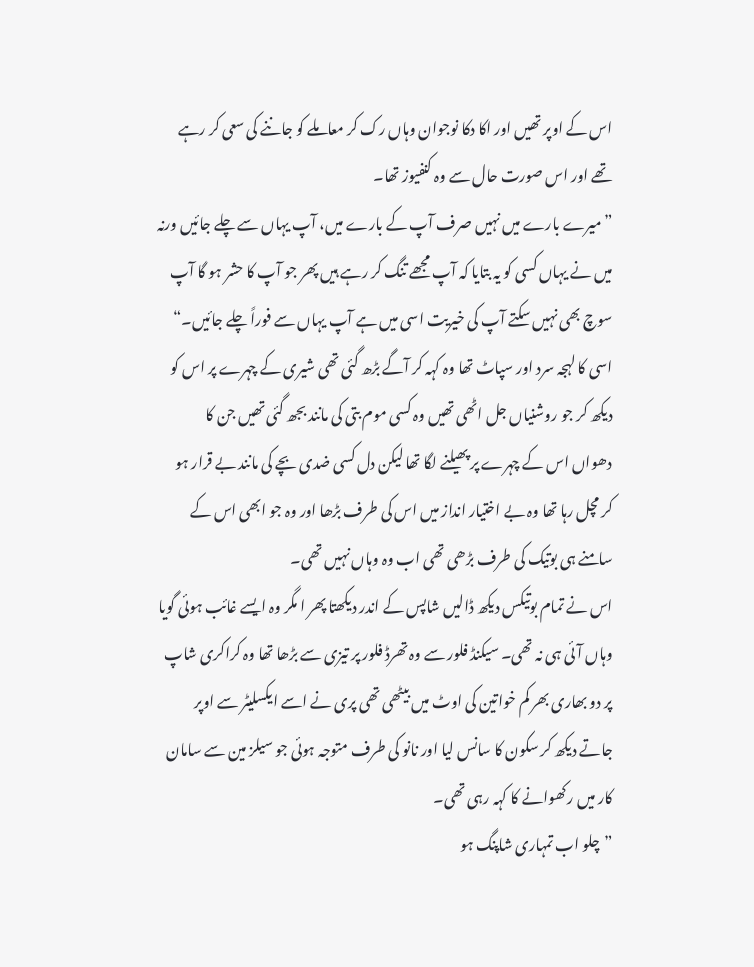اس کے اوپر تھیں اور اکا دکا نوجوان وہاں رک کر معاملے کو جاننے کی سعی کر رہے تھے اور اس صورت حال سے وہ کنفیوز تھا۔
”میرے بارے میں نہیں صرف آپ کے بارے میں، آپ یہاں سے چلے جائیں ورنہ میں نے یہاں کسی کو یہ بتایا کہ آپ مجھے تنگ کر رہے ہیں پھر جو آپ کا حشر ہو گا آپ سوچ بھی نہیں سکتے آپ کی خیریت اسی میں ہے آپ یہاں سے فوراً چلے جائیں۔“ اسی کا لہجہ سرد اور سپاٹ تھا وہ کہہ کر آگے بڑھ گئی تھی شیری کے چہرے پر اس کو دیکھ کر جو روشنیاں جل اٹھی تھیں وہ کسی موم بتی کی مانند بجھ گئی تھیں جن کا دھواں اس کے چہرے پر پھیلنے لگا تھا لیکن دل کسی ضدی بچے کی مانند بے قرار ہو کر مچل رہا تھا وہ بے اختیار انداز میں اس کی طرف بڑھا اور وہ جو ابھی اس کے سامنے ہی بوتیک کی طرف بڑھی تھی اب وہ وہاں نہیں تھی۔
اس نے تمام بوتیکس دیکھ ڈالیں شاپس کے اندر دیکھتا پھر ا مگر وہ ایسے غائب ہوئی گویا وہاں آئی ہی نہ تھی۔ سیکنڈ فلور سے وہ تھرڈ فلور پر تیزی سے بڑھا تھا وہ کراکری شاپ پر دو بھاری بھر کم خواتین کی اوٹ میں بیٹھی تھی پری نے اسے ایکسلیٹر سے اوپر جاتے دیکھ کر سکون کا سانس لیا اور نانو کی طرف متوجہ ہوئی جو سیلز مین سے سامان کار میں رکھوانے کا کہہ رہی تھی۔
”چلو اب تمہاری شاپنگ ہو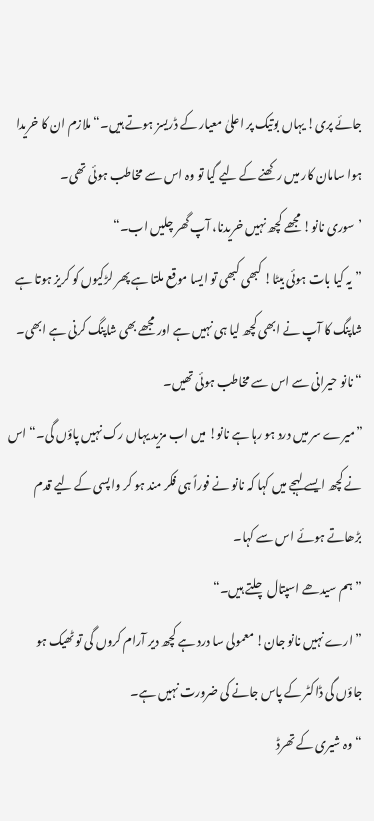جائے پری! یہاں بوتیک پر اعلیٰ معیار کے ڈریسز ہوتے ہیں۔“ ملازم ان کا خریدا ہوا سامان کار میں رکھنے کے لیے گیا تو وہ اس سے مخاطب ہوئی تھی۔
’سوری نانو! مجھے کچھ نہیں خریدنا، آپ گھر چلیں اب۔“
”یہ کیا بات ہوئی بیٹا! کبھی کبھی تو ایسا موقع ملتا ہے پھر لڑکیوں کو کریز ہوتا ہے شاپنگ کا آپ نے ابھی کچھ لیا ہی نہیں ہے اور مجھے بھی شاپنگ کرنی ہے ابھی۔
“ نانو حیرانی سے اس سے مخاطب ہوئی تھیں۔
”میرے سر میں درد ہو رہا ہے نانو! میں اب مزید یہاں رک نہیں پاؤں گی۔“ اس نے کچھ ایسے لہجے میں کہا کہ نانو نے فوراً ہی فکر مند ہو کر واپسی کے لیے قدم بڑھاتے ہوئے اس سے کہا۔
”ہم سیدھے اسپتال چلتے ہیں۔“
”ارے نہیں نانو جان! معمولی سا درد ہے کچھ دیر آرام کروں گی تو ٹھیک ہو جاؤں گی ڈاکٹر کے پاس جانے کی ضرورت نہیں ہے۔
“ وہ شیری کے تھرڈ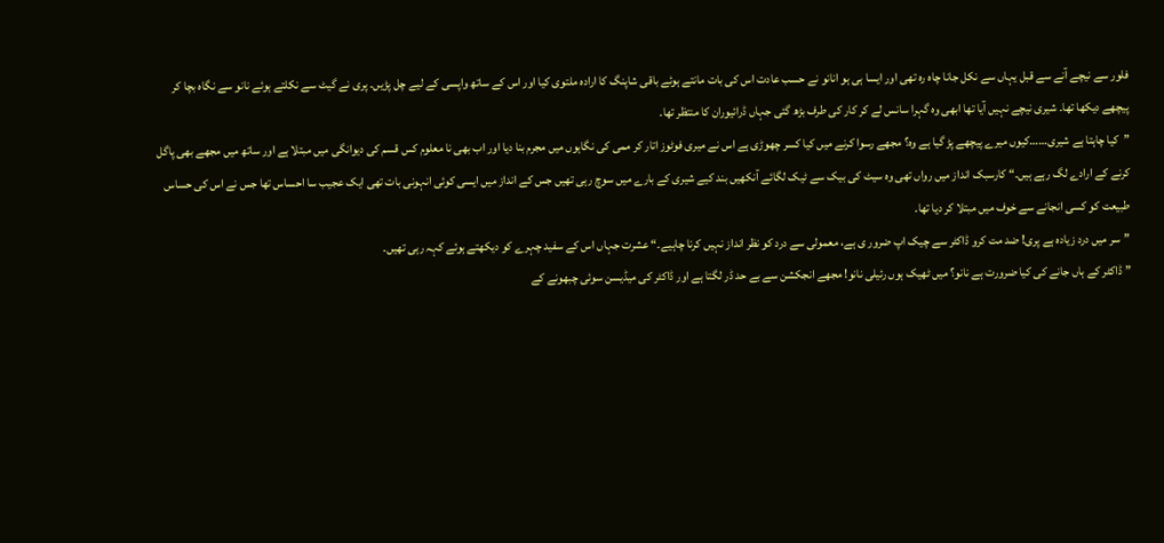فلور سے نیچے آنے سے قبل یہاں سے نکل جانا چاہ رہ تھی اور ایسا ہی ہو انانو نے حسب عادت اس کی بات مانتے ہوئے باقی شاپنگ کا ارادہ ملتوی کیا اور اس کے ساتھ واپسی کے لیے چل پڑیں۔ پری نے گیٹ سے نکلتے ہوئے نانو سے نگاہ بچا کر پیچھے دیکھا تھا۔ شیری نیچے نہیں آیا تھا ابھی وہ گہرا سانس لے کر کار کی طرف بڑھ گئی جہاں ڈرائیوران کا منتظر تھا۔
”کیا چاہتا ہے شیری……کیوں میرے پیچھے پڑ گیا ہے وہ؟ مجھے رسوا کرنے میں کیا کسر چھوڑی ہے اس نے میری فوٹوز اتار کر ممی کی نگاہوں میں مجرم بنا دیا اور اب بھی نا معلوم کس قسم کی دیوانگی میں مبتلا ہے اور ساتھ میں مجھے بھی پاگل کرنے کے ارادے لگ رہے ہیں۔“ کارسبک انداز میں رواں تھی وہ سیٹ کی بیک سے ٹیک لگائے آنکھیں بند کیے شیری کے بارے میں سوچ رہی تھیں جس کے انداز میں ایسی کوئی انہونی بات تھی ایک عجیب سا احساس تھا جس نے اس کی حساس طبیعت کو کسی انجانے سے خوف میں مبتلا کر دیا تھا۔
”سر میں درد زیادہ ہے پری! ضد مت کرو ڈاکٹر سے چیک اپ ضرور ی ہے، معمولی سے درد کو نظر انداز نہیں کرنا چاہیے۔“ عشرت جہاں اس کے سفید چہرے کو دیکھتے ہوئے کہہ رہی تھیں۔
”ڈاکٹر کے ہاں جانے کی کیا ضرورت ہے نانو؟ میں ٹھیک ہوں رئیلی نانو! مجھے انجکشن سے بے حد ڈر لگتا ہے اور ڈاکٹر کی میڈیسن سوئی چبھونے کے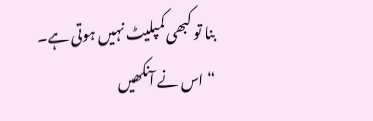بنا تو کبھی کمپلیٹ نہیں ہوتی ہے۔
“ اس نے آنکھیں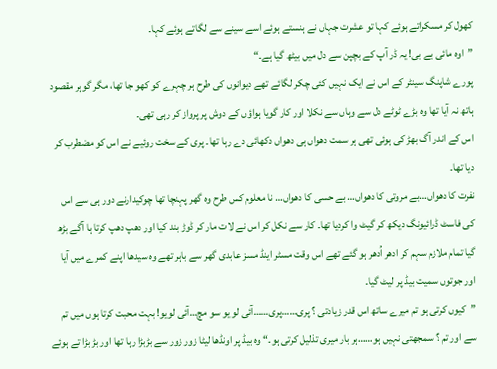کھول کر مسکراتے ہوئے کہا تو عشرت جہاں نے ہنستے ہوئے اسے سینے سے لگاتے ہوئے کہا۔
”اوہ مائی بے بی! یہ ڈر آپ کے بچپن سے دل میں بیٹھ گیا ہے۔“
پورے شاپنگ سینٹر کے اس نے ایک نہیں کئی چکر لگائے تھے دیوانوں کی طرح ہر چہرے کو کھو جا تھا، مگر گوہر مقصود ہاتھ نہ آیا تھا وہ بڑے ٹوٹے دل سے وہاں سے نکلا اور کار گویا ہواؤں کے دوش پر پرواز کر رہی تھی۔
اس کے اندر آگ بھڑ کی ہوئی تھی ہر سمت دھواں ہی دھواں دکھائی دے رہا تھا۔ پری کے سخت روئیے نے اس کو مضطرب کر دیا تھا۔
نفرت کا دھواں…بے مروتی کا دھواں… بے حسی کا دھواں… نا معلوم کس طرح وہ گھر پہنچا تھا چوکیدارنے دور ہی سے اس کی فاسٹ ڈرائیونگ دیکھ کر گیٹ وا کردیا تھا۔ کار سے نکل کر اس نے لات مار کر ڈوڑ بند کیا اور دھپ دھپ کرتا ہا آگے بڑھ گیا تمام ملازم سہم کر ادھر اُدھر ہو گئے تھے اس وقت مسٹر اینڈ مسز عابدی گھر سے باہر تھے وہ سیدھا اپنے کمرے میں آیا اور جوتوں سمیت بیڈ پر لیٹ گیا۔
”کیوں کرتی ہو تم میرے ساتھ اس قدر زیادتی ؟ پری……پری……آئی لو یو سو مچ…آئی لویو! بہت محبت کرتا ہوں میں تم سے اور تم ؟ سمجھتی نہیں ہو……ہر بار میری تذلیل کرتی ہو۔“ وہ بیڈ پر اونڈھا لیٹا زور زور سے بڑبڑا رہا تھا اور بڑ بڑا تے ہوئے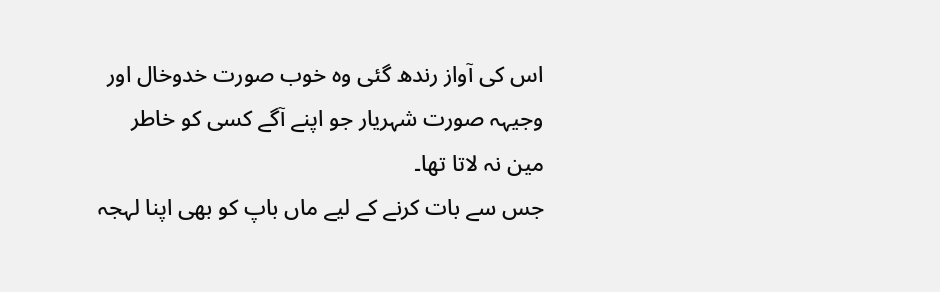اس کی آواز رندھ گئی وہ خوب صورت خدوخال اور وجیہہ صورت شہریار جو اپنے آگے کسی کو خاطر مین نہ لاتا تھا۔
جس سے بات کرنے کے لیے ماں باپ کو بھی اپنا لہجہ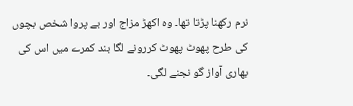نرم رکھنا پڑتا تھا۔ وہ اکھڑ مزاج اور بے پروا شخص بچوں کی طرح پھوٹ پھوٹ کررونے لگا بند کمرے میں اس کی بھاری آواز گو نجنے لگی۔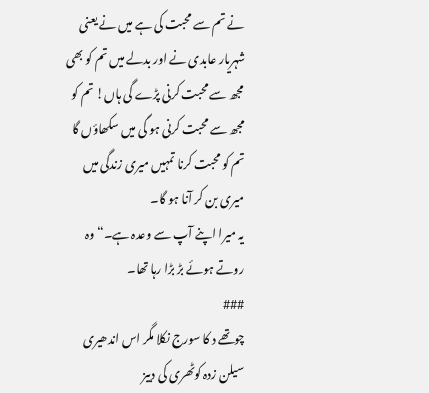نے تم سے محبت کی ہے میں نے یعنی شہریار عابدی نے اور بدلے میں تم کو بھی مجھ سے محبت کرنی پڑے گی ہاں! تم کو مجھ سے محبت کرنی ہو گی میں سکھاؤں گا تم کو محبت کرنا تمہیں میری زندگی میں میری بن کر آنا ہو گا۔
یہ میرا اپنے آپ سے وعدہ ہے۔“ وہ روتے ہوئے بڑ بڑا رہا تھا۔
###
چوتھے د کا سورج نکلا مگر اس اندھیری سیلن زدہ کوٹھری کی دبیز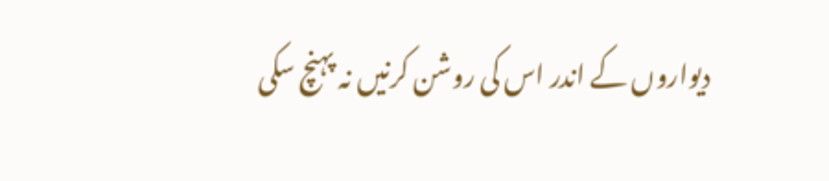دیواروں کے اندر اس کی روشن کرنیں نہ پہنچ سکی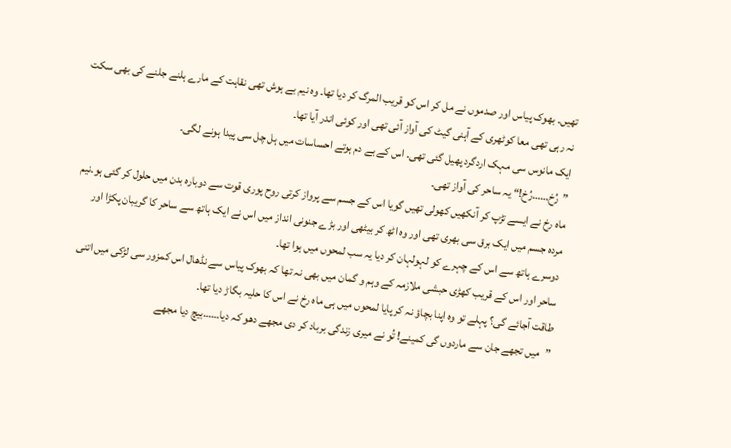تھیں۔ بھوک پیاس اور صدموں نے مل کر اس کو قریب المرگ کر دیا تھا۔ وہ نیم بے ہوش تھی نقاہت کے مارے ہلنے جلنے کی بھی سکت نہ رہی تھی معا کوٹھری کے آہنی گیٹ کی آواز آئی تھی اور کوئی اندر آیا تھا۔
ایک مانوس سی مہک اردگرد پھیل گئی تھی۔ اس کے بے دم ہوتے احساسات میں ہل چل سی پیدا ہونے لگی۔
”رُخ……رُخ!“ یہ ساحر کی آواز تھی۔
ماہ رخ نے ایسے تڑپ کر آنکھیں کھولی تھیں گویا اس کے جسم سے پرواز کرتی روح پوری قوت سے دوبارہ بدن میں حلول کر گئی ہو۔نیم مردہ جسم میں ایک برق سی بھری تھی اور وہ اٹھ کر بیٹھی اور بڑے جنونی انداز میں اس نے ایک ہاتھ سے ساحر کا گریبان پکڑا اور دوسرے ہاتھ سے اس کے چہرے کو لہولہان کر دیا یہ سب لمحوں میں ہوا تھا۔
ساحر اور اس کے قریب کھڑی حبشی ملازمہ کے وہم و گمان میں بھی نہ تھا کہ بھوک پیاس سے نڈھال اس کمزور سی لڑکی میں اتنی طاقت آجائے گی؟ پہلے تو وہ اپنا بچاؤ نہ کر پایا لمحوں میں ہی ماہ رخ نے اس کا حلیہ بگاڑ دیا تھا۔
”میں تجھے جان سے ماردوں گی کمینے! تُو نے میری زندگی برباد کر دی مجھے دھو کہ دیا……بیچ دیا مجھے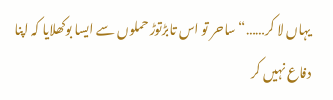یہاں لا کر……“ ساحر تو اس تابڑتوڑ حملوں سے ایسا بوکھلایا کہ اپنا دفاع نہیں کر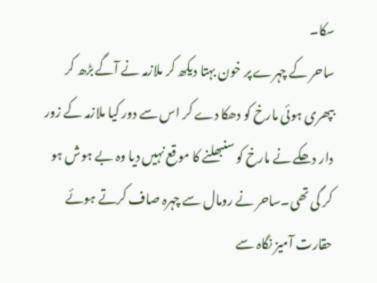سکا۔
ساحر کے چہرے پر خون بہتا دیکھ کر ملازمہ نے آگے بڑھ کر بپھری ہوئی مارخ کو دھکا دے کر اس سے دور کیا ملازمہ کے زور دار دھکے نے مارخ کو سنبھلنے کا موقع نہیں دیا وہ بے ہوش ہو کر گی تھی۔ساحر نے رومال سے چہرہ صاف کرتے ہوئے حقارت آمیز نگاہ سے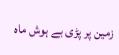زمین پر پڑی بے ہوش ماہ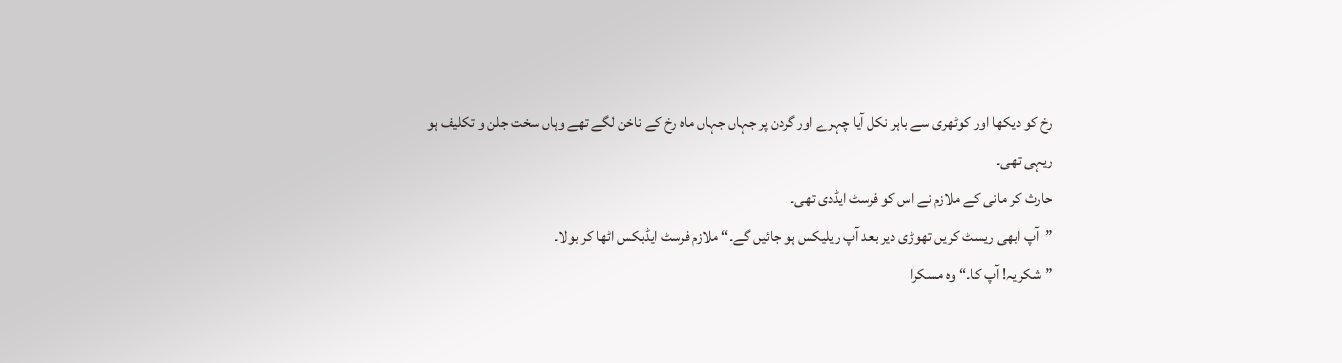رخ کو دیکھا اور کوٹھری سے باہر نکل آیا چہرے اور گردن پر جہاں جہاں ماہ رخ کے ناخن لگے تھے وہاں سخت جلن و تکلیف ہو ریہی تھی۔
حارث کر مانی کے ملازم نے اس کو فرسٹ ایڈدی تھی۔
”آپ ابھی ریسٹ کریں تھوڑی دیر بعد آپ ریلیکس ہو جائیں گے۔“ ملازم فرسٹ ایڈبکس اٹھا کر بولا۔
”شکریہ! آپ کا۔“ وہ مسکرا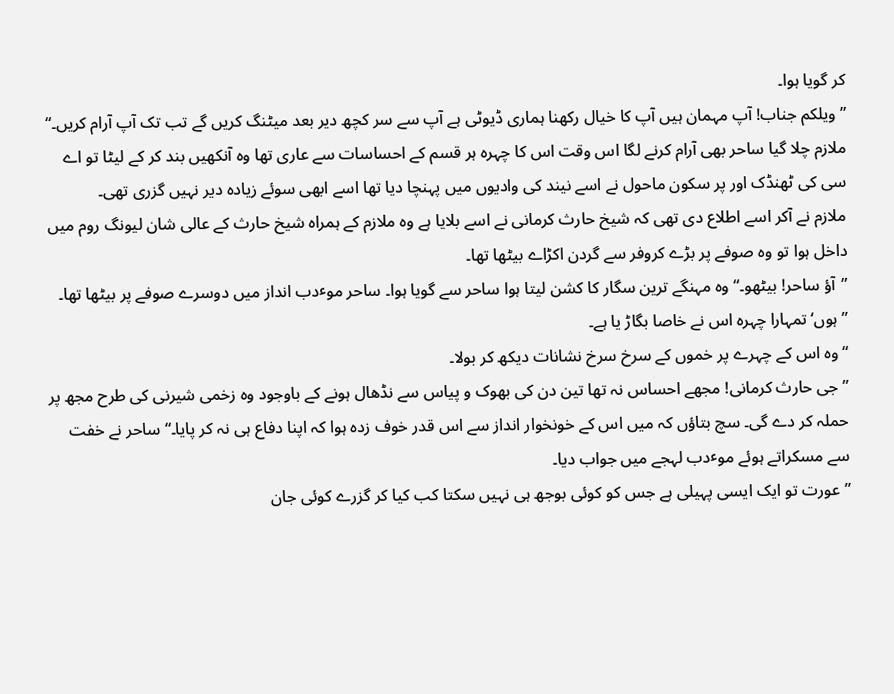کر گویا ہوا۔
”ویلکم جناب! آپ مہمان ہیں آپ کا خیال رکھنا ہماری ڈیوٹی ہے آپ سے سر کچھ دیر بعد میٹنگ کریں گے تب تک آپ آرام کریں۔“ ملازم چلا گیا ساحر بھی آرام کرنے لگا اس وقت اس کا چہرہ ہر قسم کے احساسات سے عاری تھا وہ آنکھیں بند کر کے لیٹا تو اے سی کی ٹھنڈک اور پر سکون ماحول نے اسے نیند کی وادیوں میں پہنچا دیا تھا اسے ابھی سوئے زیادہ دیر نہیں گزری تھی۔
ملازم نے آکر اسے اطلاع دی تھی کہ شیخ حارث کرمانی نے اسے بلایا ہے وہ ملازم کے ہمراہ شیخ حارث کے عالی شان لیونگ روم میں داخل ہوا تو وہ صوفے پر بڑے کروفر سے گردن اکڑاے بیٹھا تھا۔
”آؤ ساحر! بیٹھو۔“ وہ مہنگے ترین سگار کا کشن لیتا ہوا ساحر سے گویا ہوا۔ ساحر موٴدب انداز میں دوسرے صوفے پر بیٹھا تھا۔
”ہوں‘ تمہارا چہرہ اس نے خاصا بگاڑ یا ہے۔
“ وہ اس کے چہرے پر خموں کے سرخ سرخ نشانات دیکھ کر بولا۔
”جی حارث کرمانی! مجھے احساس نہ تھا تین دن کی بھوک و پیاس سے نڈھال ہونے کے باوجود وہ زخمی شیرنی کی طرح مجھ پر حملہ کر دے گی۔ سچ بتاؤں کہ میں اس کے خونخوار انداز سے اس قدر خوف زدہ ہوا کہ اپنا دفاع ہی نہ کر پایا۔“ ساحر نے خفت سے مسکراتے ہوئے موٴدب لہجے میں جواب دیا۔
”عورت تو ایک ایسی پہیلی ہے جس کو کوئی بوجھ ہی نہیں سکتا کب کیا کر گزرے کوئی جان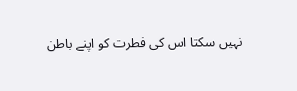نہیں سکتا اس کی فطرت کو اپنے باطن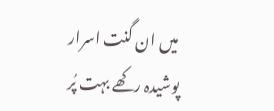میں ان گنت اسرار پوشیدہ رکھے بہت پُر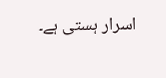اسرار ہستی ہے۔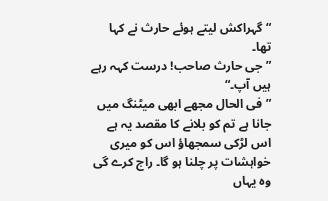“ گہراکش لیتے ہوئے حارث نے کہا تھا۔
”جی حارث صاحب! درست کہہ رہے ہیں آپ۔“
”فی الحال مجھے ابھی میٹنگ میں جانا ہے تم کو بلانے کا مقصد یہ ہے اس لڑکی سمجھاؤ اس کو میری خواہشات پر چلنا ہو گا۔ راج کرے گی وہ یہاں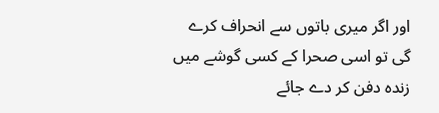اور اگر میری باتوں سے انحراف کرے گی تو اسی صحرا کے کسی گوشے میں زندہ دفن کر دے جائے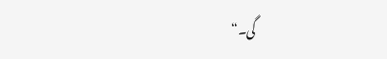گی۔“